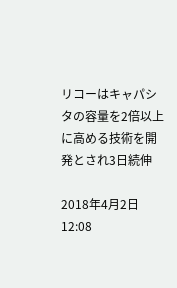リコーはキャパシタの容量を2倍以上に高める技術を開発とされ3日続伸

2018年4月2日 12:08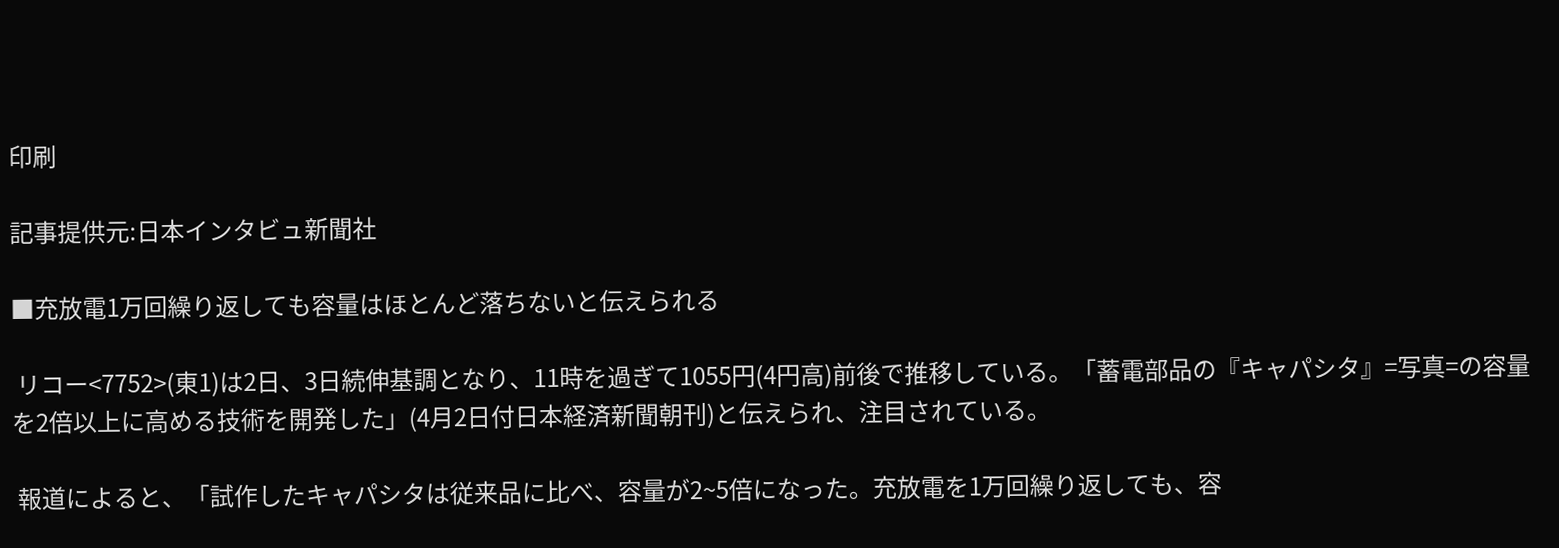印刷

記事提供元:日本インタビュ新聞社

■充放電1万回繰り返しても容量はほとんど落ちないと伝えられる

 リコー<7752>(東1)は2日、3日続伸基調となり、11時を過ぎて1055円(4円高)前後で推移している。「蓄電部品の『キャパシタ』=写真=の容量を2倍以上に高める技術を開発した」(4月2日付日本経済新聞朝刊)と伝えられ、注目されている。

 報道によると、「試作したキャパシタは従来品に比べ、容量が2~5倍になった。充放電を1万回繰り返しても、容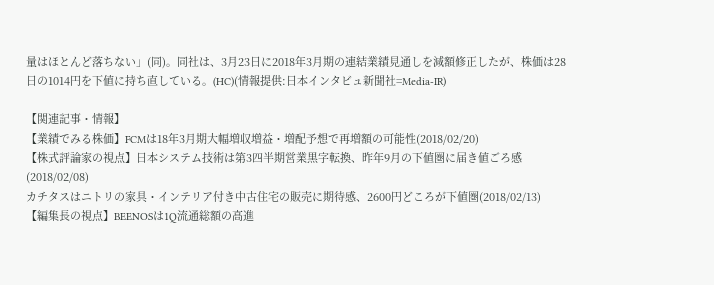量はほとんど落ちない」(同)。同社は、3月23日に2018年3月期の連結業績見通しを減額修正したが、株価は28日の1014円を下値に持ち直している。(HC)(情報提供:日本インタビュ新聞社=Media-IR)

【関連記事・情報】
【業績でみる株価】FCMは18年3月期大幅増収増益・増配予想で再増額の可能性(2018/02/20)
【株式評論家の視点】日本システム技術は第3四半期営業黒字転換、昨年9月の下値圏に届き値ごろ感(2018/02/08)
カチタスはニトリの家具・インテリア付き中古住宅の販売に期待感、2600円どころが下値圏(2018/02/13)
【編集長の視点】BEENOSは1Q流通総額の高進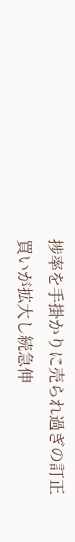捗率を手掛かりに売られ過ぎの訂正買いが拡大し続急伸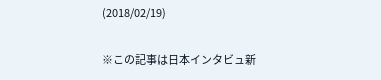(2018/02/19)

※この記事は日本インタビュ新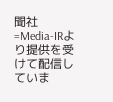聞社=Media-IRより提供を受けて配信していま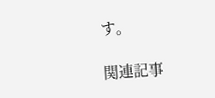す。

関連記事